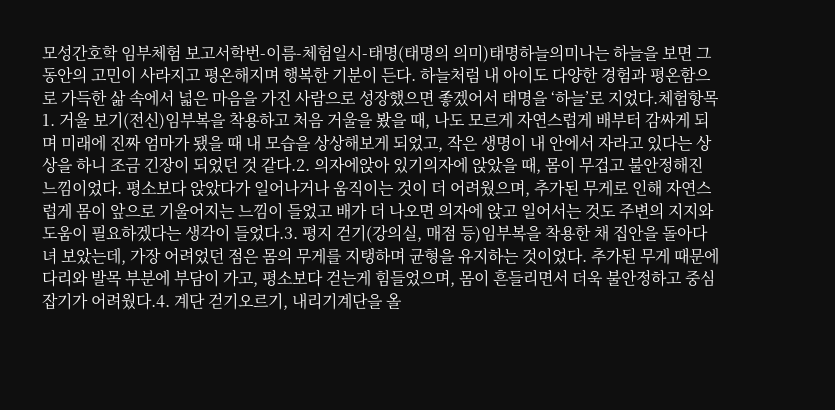모성간호학 임부체험 보고서학번-이름-체험일시-태명(태명의 의미)태명하늘의미나는 하늘을 보면 그동안의 고민이 사라지고 평온해지며 행복한 기분이 든다. 하늘처럼 내 아이도 다양한 경험과 평온함으로 가득한 삶 속에서 넓은 마음을 가진 사람으로 성장했으면 좋겠어서 태명을 ‘하늘’로 지었다.체험항목1. 거울 보기(전신)임부복을 착용하고 처음 거울을 봤을 때, 나도 모르게 자연스럽게 배부터 감싸게 되며 미래에 진짜 엄마가 됐을 때 내 모습을 상상해보게 되었고, 작은 생명이 내 안에서 자라고 있다는 상상을 하니 조금 긴장이 되었던 것 같다.2. 의자에앉아 있기의자에 앉았을 때, 몸이 무겁고 불안정해진 느낌이었다. 평소보다 앉았다가 일어나거나 움직이는 것이 더 어려웠으며, 추가된 무게로 인해 자연스럽게 몸이 앞으로 기울어지는 느낌이 들었고 배가 더 나오면 의자에 앉고 일어서는 것도 주변의 지지와 도움이 필요하겠다는 생각이 들었다.3. 평지 걷기(강의실, 매점 등)임부복을 착용한 채 집안을 돌아다녀 보았는데, 가장 어려었던 점은 몸의 무게를 지탱하며 균형을 유지하는 것이었다. 추가된 무게 때문에 다리와 발목 부분에 부담이 가고, 평소보다 걷는게 힘들었으며, 몸이 흔들리면서 더욱 불안정하고 중심잡기가 어려웠다.4. 계단 걷기오르기, 내리기계단을 올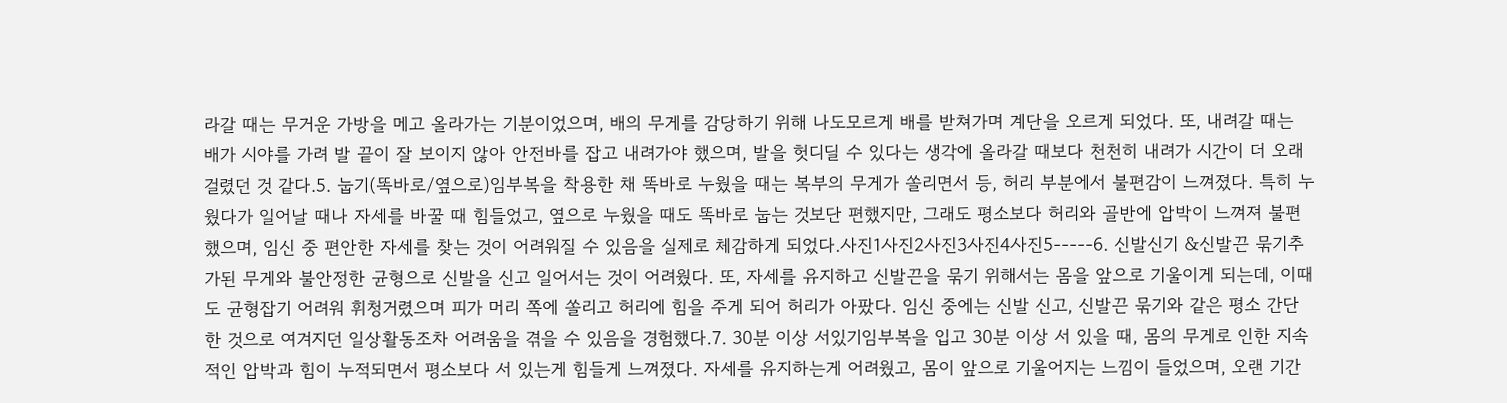라갈 때는 무거운 가방을 메고 올라가는 기분이었으며, 배의 무게를 감당하기 위해 나도모르게 배를 받쳐가며 계단을 오르게 되었다. 또, 내려갈 때는 배가 시야를 가려 발 끝이 잘 보이지 않아 안전바를 잡고 내려가야 했으며, 발을 헛디딜 수 있다는 생각에 올라갈 때보다 천천히 내려가 시간이 더 오래걸렸던 것 같다.5. 눕기(똑바로/옆으로)임부복을 착용한 채 똑바로 누웠을 때는 복부의 무게가 쏠리면서 등, 허리 부분에서 불편감이 느껴졌다. 특히 누웠다가 일어날 때나 자세를 바꿀 때 힘들었고, 옆으로 누웠을 때도 똑바로 눕는 것보단 편했지만, 그래도 평소보다 허리와 골반에 압박이 느껴져 불편했으며, 임신 중 편안한 자세를 찾는 것이 어려워질 수 있음을 실제로 체감하게 되었다.사진1사진2사진3사진4사진5-----6. 신발신기 &신발끈 묶기추가된 무게와 불안정한 균형으로 신발을 신고 일어서는 것이 어려웠다. 또, 자세를 유지하고 신발끈을 묶기 위해서는 몸을 앞으로 기울이게 되는데, 이때도 균형잡기 어려워 휘청거렸으며 피가 머리 쪽에 쏠리고 허리에 힘을 주게 되어 허리가 아팠다. 임신 중에는 신발 신고, 신발끈 묶기와 같은 평소 간단한 것으로 여겨지던 일상활동조차 어려움을 겪을 수 있음을 경험했다.7. 30분 이상 서있기임부복을 입고 30분 이상 서 있을 때, 몸의 무게로 인한 지속적인 압박과 힘이 누적되면서 평소보다 서 있는게 힘들게 느껴졌다. 자세를 유지하는게 어려웠고, 몸이 앞으로 기울어지는 느낌이 들었으며, 오랜 기간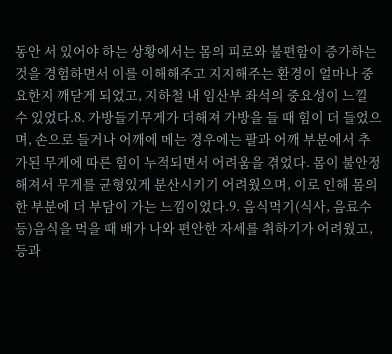동안 서 있어야 하는 상황에서는 몸의 피로와 불편함이 증가하는 것을 경험하면서 이를 이해해주고 지지해주는 환경이 얼마나 중요한지 깨닫게 되었고, 지하철 내 임산부 좌석의 중요성이 느낄 수 있었다.8. 가방들기무게가 더해져 가방을 들 때 힘이 더 들었으며, 손으로 들거나 어깨에 메는 경우에는 팔과 어깨 부분에서 추가된 무게에 따른 힘이 누적되면서 어려움을 겪었다. 몸이 불안정해져서 무게를 균형있게 분산시키기 어려웠으며, 이로 인해 몸의 한 부분에 더 부담이 가는 느낌이었다.9. 음식먹기(식사, 음료수 등)음식을 먹을 때 배가 나와 편안한 자세를 취하기가 어려웠고, 등과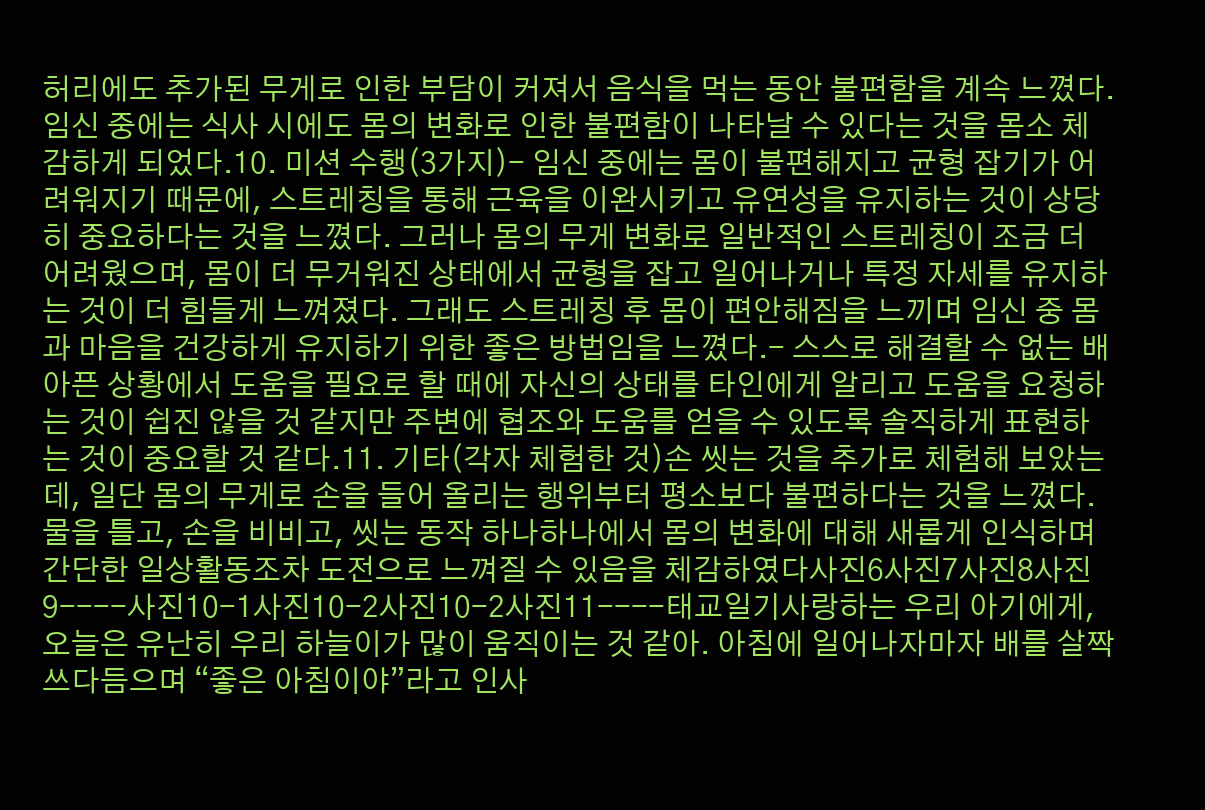허리에도 추가된 무게로 인한 부담이 커져서 음식을 먹는 동안 불편함을 계속 느꼈다. 임신 중에는 식사 시에도 몸의 변화로 인한 불편함이 나타날 수 있다는 것을 몸소 체감하게 되었다.10. 미션 수행(3가지)- 임신 중에는 몸이 불편해지고 균형 잡기가 어려워지기 때문에, 스트레칭을 통해 근육을 이완시키고 유연성을 유지하는 것이 상당히 중요하다는 것을 느꼈다. 그러나 몸의 무게 변화로 일반적인 스트레칭이 조금 더 어려웠으며, 몸이 더 무거워진 상태에서 균형을 잡고 일어나거나 특정 자세를 유지하는 것이 더 힘들게 느껴졌다. 그래도 스트레칭 후 몸이 편안해짐을 느끼며 임신 중 몸과 마음을 건강하게 유지하기 위한 좋은 방법임을 느꼈다.- 스스로 해결할 수 없는 배 아픈 상황에서 도움을 필요로 할 때에 자신의 상태를 타인에게 알리고 도움을 요청하는 것이 쉽진 않을 것 같지만 주변에 협조와 도움를 얻을 수 있도록 솔직하게 표현하는 것이 중요할 것 같다.11. 기타(각자 체험한 것)손 씻는 것을 추가로 체험해 보았는데, 일단 몸의 무게로 손을 들어 올리는 행위부터 평소보다 불편하다는 것을 느꼈다. 물을 틀고, 손을 비비고, 씻는 동작 하나하나에서 몸의 변화에 대해 새롭게 인식하며 간단한 일상활동조차 도전으로 느껴질 수 있음을 체감하였다사진6사진7사진8사진9----사진10-1사진10-2사진10-2사진11----태교일기사랑하는 우리 아기에게,오늘은 유난히 우리 하늘이가 많이 움직이는 것 같아. 아침에 일어나자마자 배를 살짝 쓰다듬으며 “좋은 아침이야”라고 인사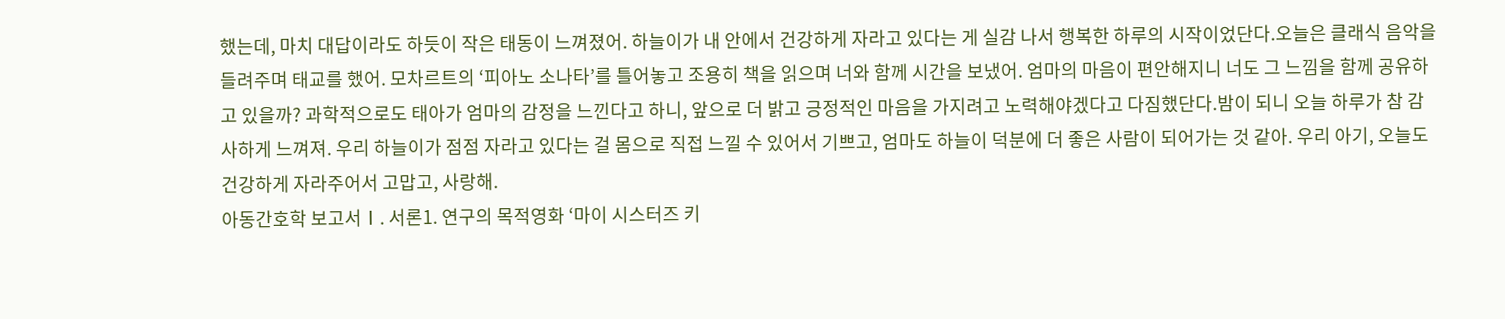했는데, 마치 대답이라도 하듯이 작은 태동이 느껴졌어. 하늘이가 내 안에서 건강하게 자라고 있다는 게 실감 나서 행복한 하루의 시작이었단다.오늘은 클래식 음악을 들려주며 태교를 했어. 모차르트의 ‘피아노 소나타’를 틀어놓고 조용히 책을 읽으며 너와 함께 시간을 보냈어. 엄마의 마음이 편안해지니 너도 그 느낌을 함께 공유하고 있을까? 과학적으로도 태아가 엄마의 감정을 느낀다고 하니, 앞으로 더 밝고 긍정적인 마음을 가지려고 노력해야겠다고 다짐했단다.밤이 되니 오늘 하루가 참 감사하게 느껴져. 우리 하늘이가 점점 자라고 있다는 걸 몸으로 직접 느낄 수 있어서 기쁘고, 엄마도 하늘이 덕분에 더 좋은 사람이 되어가는 것 같아. 우리 아기, 오늘도 건강하게 자라주어서 고맙고, 사랑해.
아동간호학 보고서Ⅰ. 서론1. 연구의 목적영화 ‘마이 시스터즈 키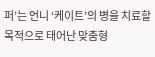퍼’는 언니 ‘케이트’의 병을 치료할 목적으로 태어난 맞춤형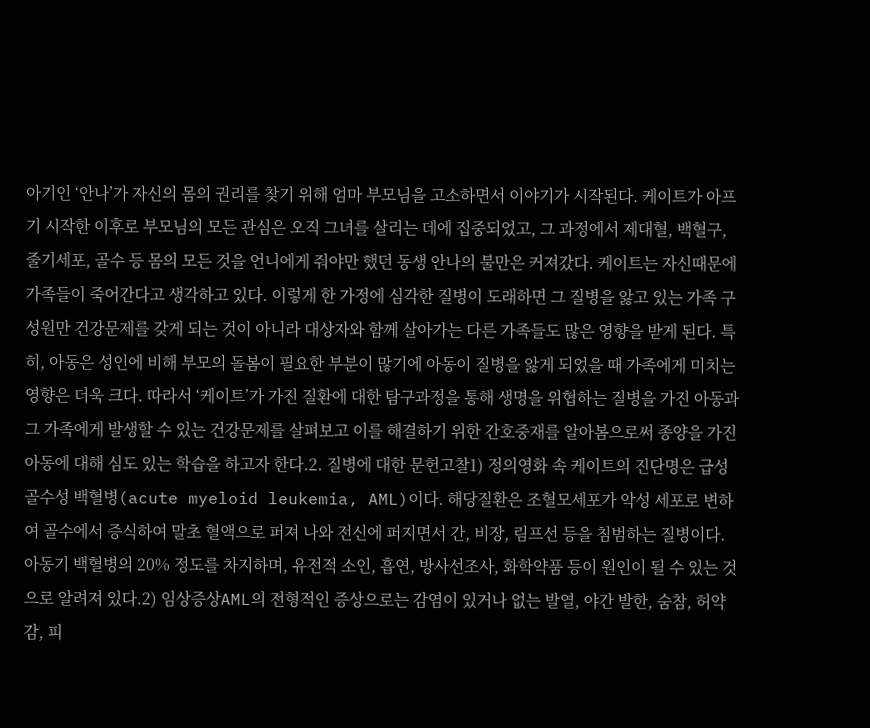아기인 ‘안나’가 자신의 몸의 권리를 찾기 위해 엄마 부모님을 고소하면서 이야기가 시작된다. 케이트가 아프기 시작한 이후로 부모님의 모든 관심은 오직 그녀를 살리는 데에 집중되었고, 그 과정에서 제대혈, 백혈구, 줄기세포, 골수 등 몸의 모든 것을 언니에게 줘야만 했던 동생 안나의 불만은 커져갔다. 케이트는 자신때문에 가족들이 죽어간다고 생각하고 있다. 이렇게 한 가정에 심각한 질병이 도래하면 그 질병을 앓고 있는 가족 구성원만 건강문제를 갖게 되는 것이 아니라 대상자와 함께 살아가는 다른 가족들도 많은 영향을 받게 된다. 특히, 아동은 성인에 비해 부모의 돌봄이 필요한 부분이 많기에 아동이 질병을 앓게 되었을 때 가족에게 미치는 영향은 더욱 크다. 따라서 ‘케이트’가 가진 질환에 대한 탐구과정을 통해 생명을 위협하는 질병을 가진 아동과 그 가족에게 발생할 수 있는 건강문제를 살펴보고 이를 해결하기 위한 간호중재를 알아봄으로써 종양을 가진 아동에 대해 심도 있는 학습을 하고자 한다.2. 질병에 대한 문헌고찰1) 정의영화 속 케이트의 진단명은 급성 골수성 백혈병(acute myeloid leukemia, AML)이다. 해당질환은 조혈모세포가 악성 세포로 변하여 골수에서 증식하여 말초 혈액으로 퍼져 나와 전신에 퍼지면서 간, 비장, 림프선 등을 침범하는 질병이다. 아동기 백혈병의 20% 정도를 차지하며, 유전적 소인, 흡연, 방사선조사, 화학약품 등이 원인이 될 수 있는 것으로 알려져 있다.2) 임상증상AML의 전형적인 증상으로는 감염이 있거나 없는 발열, 야간 발한, 숨참, 허약감, 피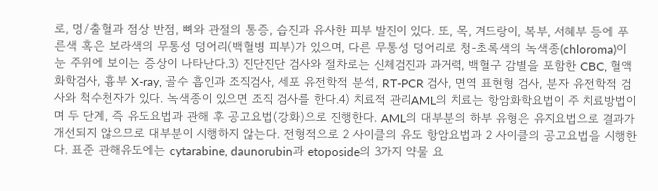로, 멍/출혈과 점상 반점, 뼈와 관절의 통증, 습진과 유사한 피부 발진이 있다. 또, 목, 겨드랑이, 복부, 서혜부 등에 푸른색 혹은 보라색의 무통성 덩어리(백혈병 피부)가 있으며, 다른 무통성 덩어리로 청-초록색의 녹색종(chloroma)이 눈 주위에 보이는 증상이 나타난다.3) 진단진단 검사와 절차로는 신체검진과 과거력, 백혈구 감별을 포함한 CBC, 혈액화학검사, 흉부 X-ray, 골수 흡인과 조직검사, 세포 유전학적 분석, RT-PCR 검사, 면역 표현형 검사, 분자 유전학적 검사와 척수천자가 있다. 녹색종이 있으면 조직 검사를 한다.4) 치료적 관리AML의 치료는 항암화학요법이 주 치료방법이며 두 단계, 즉 유도요법과 관해 후 공고요법(강화)으로 진행한다. AML의 대부분의 하부 유형은 유지요법으로 결과가 개선되지 않으므로 대부분이 시행하지 않는다. 전형적으로 2 사이클의 유도 항암요법과 2 사이클의 공고요법을 시행한다. 표준 관해유도에는 cytarabine, daunorubin과 etoposide의 3가지 약물 요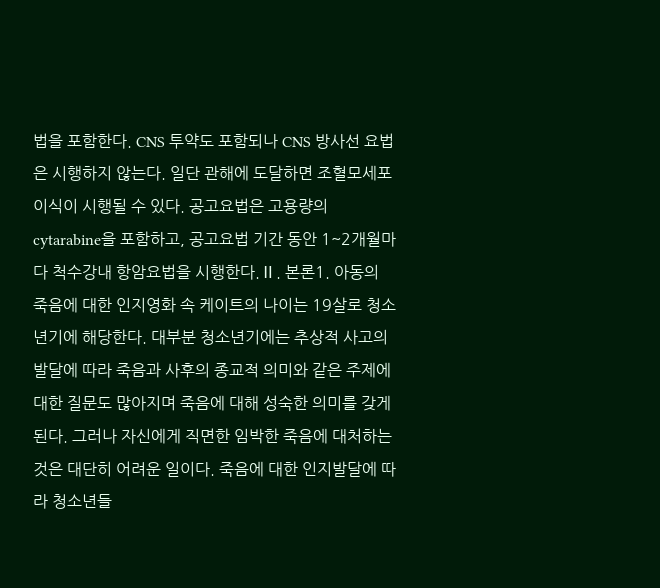법을 포함한다. CNS 투약도 포함되나 CNS 방사선 요법은 시행하지 않는다. 일단 관해에 도달하면 조혈모세포이식이 시행될 수 있다. 공고요법은 고용량의 cytarabine을 포함하고, 공고요법 기간 동안 1~2개월마다 척수강내 항암요법을 시행한다.Ⅱ. 본론1. 아동의 죽음에 대한 인지영화 속 케이트의 나이는 19살로 청소년기에 해당한다. 대부분 청소년기에는 추상적 사고의 발달에 따라 죽음과 사후의 종교적 의미와 같은 주제에 대한 질문도 많아지며 죽음에 대해 성숙한 의미를 갖게 된다. 그러나 자신에게 직면한 임박한 죽음에 대처하는 것은 대단히 어려운 일이다. 죽음에 대한 인지발달에 따라 청소년들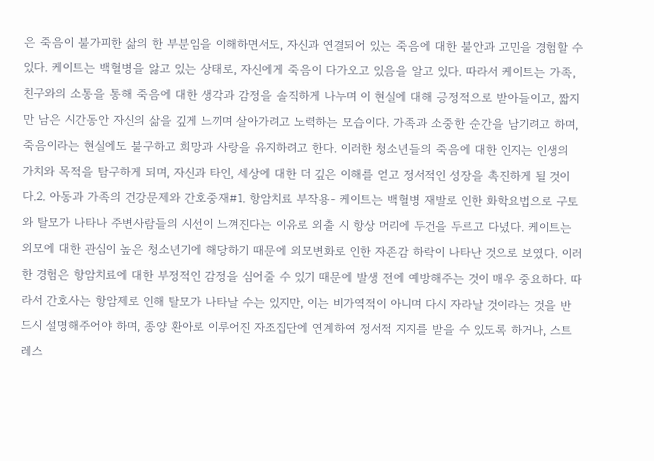은 죽음이 불가피한 삶의 한 부분임을 이해하면서도, 자신과 연결되어 있는 죽음에 대한 불안과 고민을 경험할 수 있다. 케이트는 백혈병을 앓고 있는 상태로, 자신에게 죽음이 다가오고 있음을 알고 있다. 따라서 케이트는 가족, 친구와의 소통을 통해 죽음에 대한 생각과 감정을 솔직하게 나누며 이 현실에 대해 긍정적으로 받아들이고, 짧지만 남은 시간동안 자신의 삶을 깊게 느끼며 살아가려고 노력하는 모습이다. 가족과 소중한 순간을 남기려고 하며, 죽음이라는 현실에도 불구하고 희망과 사랑을 유지하려고 한다. 이러한 청소년들의 죽음에 대한 인지는 인생의 가치와 목적을 탐구하게 되며, 자신과 타인, 세상에 대한 더 깊은 이해를 얻고 정서적인 성장을 촉진하게 될 것이다.2. 아동과 가족의 건강문제와 간호중재#1. 항암치료 부작용- 케이트는 백혈병 재발로 인한 화학요법으로 구토와 탈모가 나타나 주변사람들의 시선이 느껴진다는 이유로 외출 시 항상 머리에 두건을 두르고 다녔다. 케이트는 외모에 대한 관심이 높은 청소년기에 해당하기 때문에 외모변화로 인한 자존감 하락이 나타난 것으로 보였다. 이러한 경험은 항암치료에 대한 부정적인 감정을 심어줄 수 있기 때문에 발생 전에 예방해주는 것이 매우 중요하다. 따라서 간호사는 항암제로 인해 탈모가 나타날 수는 있지만, 이는 비가역적이 아니며 다시 자라날 것이라는 것을 반드시 설명해주어야 하며, 종양 환아로 이루어진 자조집단에 연계하여 정서적 지지를 받을 수 있도록 하거나, 스트레스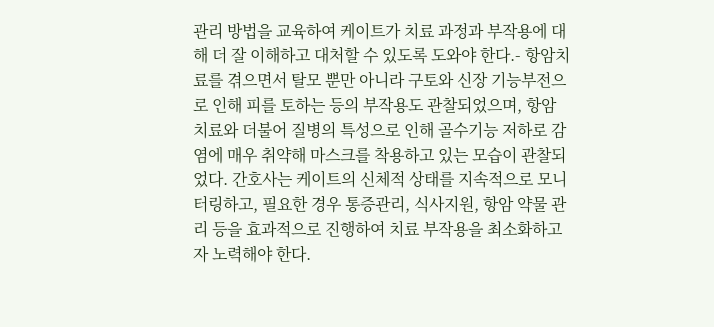관리 방법을 교육하여 케이트가 치료 과정과 부작용에 대해 더 잘 이해하고 대처할 수 있도록 도와야 한다.- 항암치료를 겪으면서 탈모 뿐만 아니라 구토와 신장 기능부전으로 인해 피를 토하는 등의 부작용도 관찰되었으며, 항암치료와 더불어 질병의 특성으로 인해 골수기능 저하로 감염에 매우 취약해 마스크를 착용하고 있는 모습이 관찰되었다. 간호사는 케이트의 신체적 상태를 지속적으로 모니터링하고, 필요한 경우 통증관리, 식사지원, 항암 약물 관리 등을 효과적으로 진행하여 치료 부작용을 최소화하고자 노력해야 한다.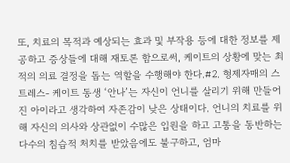또, 치료의 목적과 예상되는 효과 및 부작용 등에 대한 정보를 제공하고 증상들에 대해 재토론 함으로써, 케이트의 상황에 맞는 최적의 의료 결정을 돕는 역할을 수행해야 한다.#2. 형제자매의 스트레스- 케이트 동생 ‘안나’는 자신이 언니를 살리기 위해 만들어진 아이라고 생각하여 자존감이 낮은 상태이다. 언니의 치료를 위해 자신의 의사와 상관없이 수많은 입원을 하고 고통을 동반하는 다수의 침습적 처치를 받았음에도 불구하고, 엄마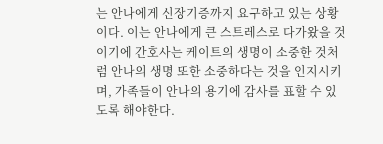는 안나에게 신장기증까지 요구하고 있는 상황이다. 이는 안나에게 큰 스트레스로 다가왔을 것이기에 간호사는 케이트의 생명이 소중한 것처럼 안나의 생명 또한 소중하다는 것을 인지시키며, 가족들이 안나의 용기에 감사를 표할 수 있도록 해야한다.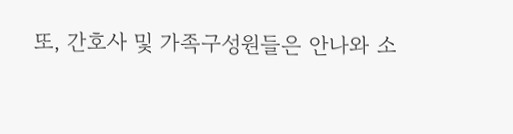또, 간호사 및 가족구성원들은 안나와 소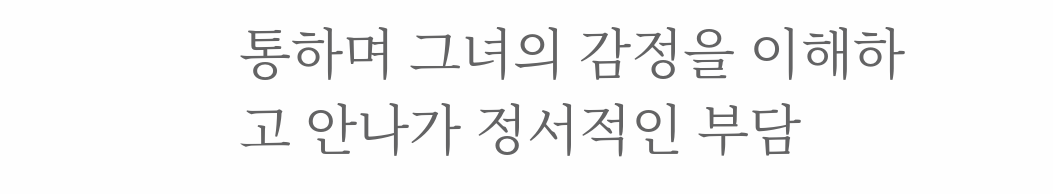통하며 그녀의 감정을 이해하고 안나가 정서적인 부담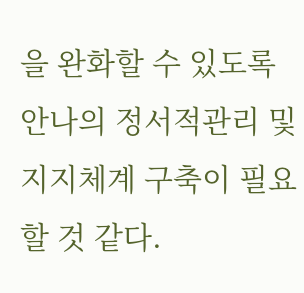을 완화할 수 있도록 안나의 정서적관리 및 지지체계 구축이 필요할 것 같다.